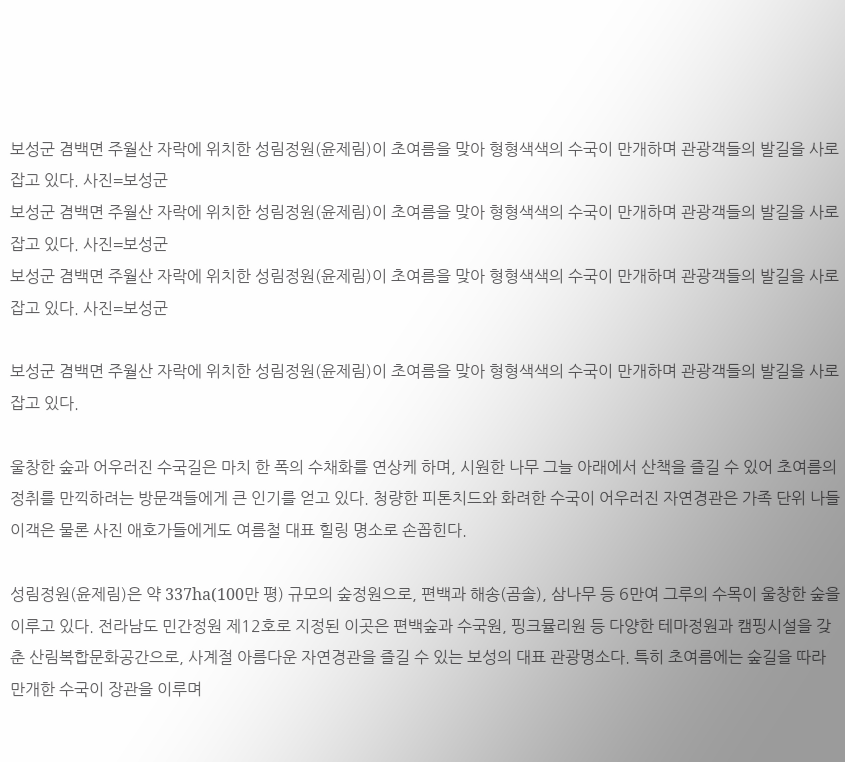보성군 겸백면 주월산 자락에 위치한 성림정원(윤제림)이 초여름을 맞아 형형색색의 수국이 만개하며 관광객들의 발길을 사로잡고 있다. 사진=보성군
보성군 겸백면 주월산 자락에 위치한 성림정원(윤제림)이 초여름을 맞아 형형색색의 수국이 만개하며 관광객들의 발길을 사로잡고 있다. 사진=보성군
보성군 겸백면 주월산 자락에 위치한 성림정원(윤제림)이 초여름을 맞아 형형색색의 수국이 만개하며 관광객들의 발길을 사로잡고 있다. 사진=보성군

보성군 겸백면 주월산 자락에 위치한 성림정원(윤제림)이 초여름을 맞아 형형색색의 수국이 만개하며 관광객들의 발길을 사로잡고 있다.

울창한 숲과 어우러진 수국길은 마치 한 폭의 수채화를 연상케 하며, 시원한 나무 그늘 아래에서 산책을 즐길 수 있어 초여름의 정취를 만끽하려는 방문객들에게 큰 인기를 얻고 있다. 청량한 피톤치드와 화려한 수국이 어우러진 자연경관은 가족 단위 나들이객은 물론 사진 애호가들에게도 여름철 대표 힐링 명소로 손꼽힌다.

성림정원(윤제림)은 약 337ha(100만 평) 규모의 숲정원으로, 편백과 해송(곰솔), 삼나무 등 6만여 그루의 수목이 울창한 숲을 이루고 있다. 전라남도 민간정원 제12호로 지정된 이곳은 편백숲과 수국원, 핑크뮬리원 등 다양한 테마정원과 캠핑시설을 갖춘 산림복합문화공간으로, 사계절 아름다운 자연경관을 즐길 수 있는 보성의 대표 관광명소다. 특히 초여름에는 숲길을 따라 만개한 수국이 장관을 이루며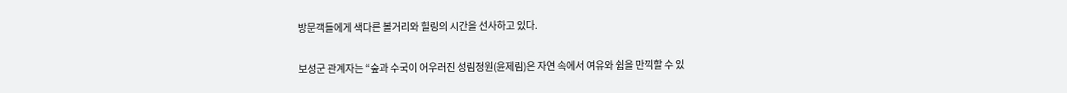방문객들에게 색다른 볼거리와 힐링의 시간을 선사하고 있다.

보성군 관계자는 “숲과 수국이 어우러진 성림정원(윤제림)은 자연 속에서 여유와 쉼을 만끽할 수 있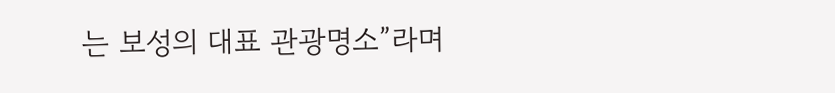는 보성의 대표 관광명소”라며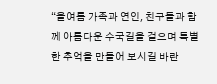“올여름 가족과 연인, 친구들과 함께 아름다운 수국길을 걸으며 특별한 추억을 만들어 보시길 바란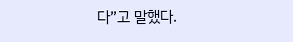다”고 말했다.